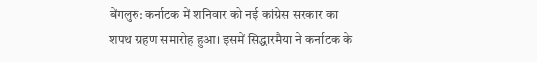बेंगलुरु: कर्नाटक में शनिवार को नई कांग्रेस सरकार का शपथ ग्रहण समारोह हुआ। इसमें सिद्धारमैया ने कर्नाटक के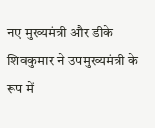नए मुख्यमंत्री और डीके शिवकुमार ने उपमुख्यमंत्री के रूप में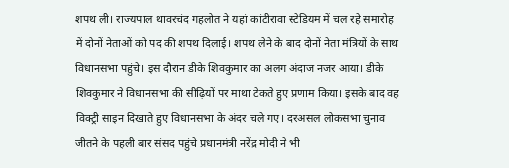शपथ ली। राज्यपाल थावरचंद गहलोत ने यहां कांटीरावा स्टेडियम में चल रहे समारोह में दोनों नेताओं को पद की शपथ दिलाई। शपथ लेने के बाद दोनों नेता मंत्रियों के साथ विधानसभा पहुंचे। इस दौरान डीके शिवकुमार का अलग अंदाज नजर आया। डीके शिवकुमार ने विधानसभा की सीढ़ियों पर माथा टेकते हुए प्रणाम किया। इसके बाद वह विक्ट्री साइन दिखाते हुए विधानसभा के अंदर चले गए। दरअसल लोकसभा चुनाव जीतने के पहली बार संसद पहुंचे प्रधानमंत्री नरेंद्र मोदी ने भी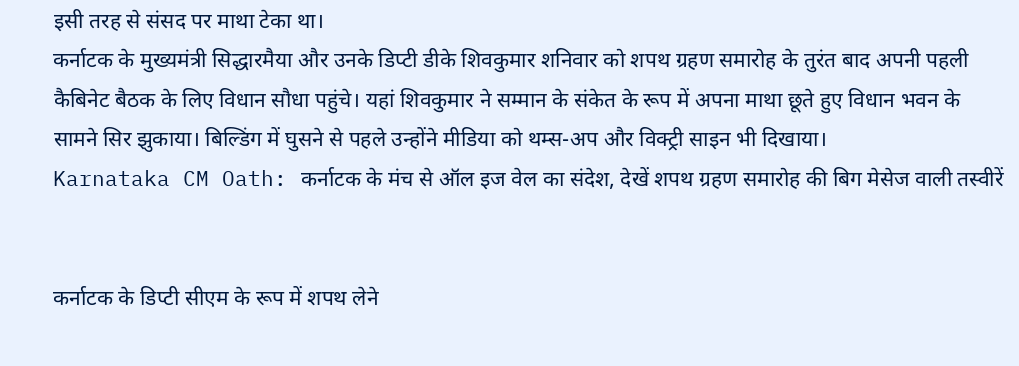इसी तरह से संसद पर माथा टेका था।
कर्नाटक के मुख्यमंत्री सिद्धारमैया और उनके डिप्टी डीके शिवकुमार शनिवार को शपथ ग्रहण समारोह के तुरंत बाद अपनी पहली कैबिनेट बैठक के लिए विधान सौधा पहुंचे। यहां शिवकुमार ने सम्मान के संकेत के रूप में अपना माथा छूते हुए विधान भवन के सामने सिर झुकाया। बिल्डिंग में घुसने से पहले उन्होंने मीडिया को थम्स-अप और विक्ट्री साइन भी दिखाया।
Karnataka CM Oath: कर्नाटक के मंच से ऑल इज वेल का संदेश, देखें शपथ ग्रहण समारोह की बिग मेसेज वाली तस्वीरें


कर्नाटक के डिप्टी सीएम के रूप में शपथ लेने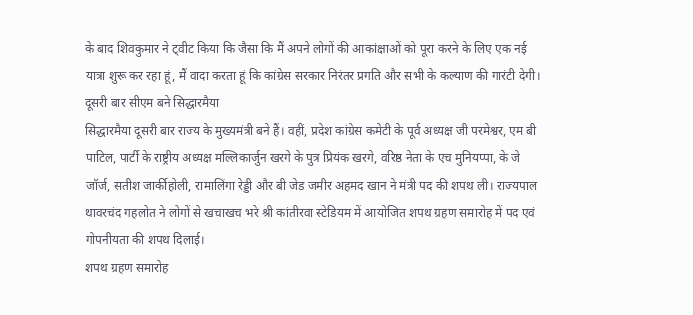के बाद शिवकुमार ने ट्वीट किया कि जैसा कि मैं अपने लोगों की आकांक्षाओं को पूरा करने के लिए एक नई यात्रा शुरू कर रहा हूं, मैं वादा करता हूं कि कांग्रेस सरकार निरंतर प्रगति और सभी के कल्याण की गारंटी देगी।
दूसरी बार सीएम बने सिद्धारमैया
सिद्धारमैया दूसरी बार राज्य के मुख्यमंत्री बने हैं। वहीं, प्रदेश कांग्रेस कमेटी के पूर्व अध्यक्ष जी परमेश्वर, एम बी पाटिल, पार्टी के राष्ट्रीय अध्यक्ष मल्लिकार्जुन खरगे के पुत्र प्रियंक खरगे, वरिष्ठ नेता के एच मुनियप्पा, के जे जॉर्ज, सतीश जार्कीहोली, रामालिंगा रेड्डी और बी जेड जमीर अहमद खान ने मंत्री पद की शपथ ली। राज्यपाल थावरचंद गहलोत ने लोगों से खचाखच भरे श्री कांतीरवा स्टेडियम में आयोजित शपथ ग्रहण समारोह में पद एवं गोपनीयता की शपथ दिलाई।
शपथ ग्रहण समारोह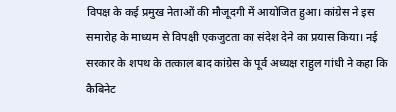विपक्ष के कई प्रमुख नेताओं की मौजूदगी में आयोजित हुआ। कांग्रेस ने इस समारोह के माध्यम से विपक्षी एकजुटता का संदेश देने का प्रयास किया। नई सरकार के शपथ के तत्काल बाद कांग्रेस के पूर्व अध्यक्ष राहुल गांधी ने कहा कि कैबिनेट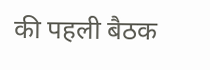की पहली बैठक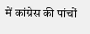में कांग्रेस की पांचों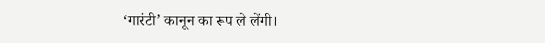‘गारंटी’ कानून का रूप ले लेंगी।